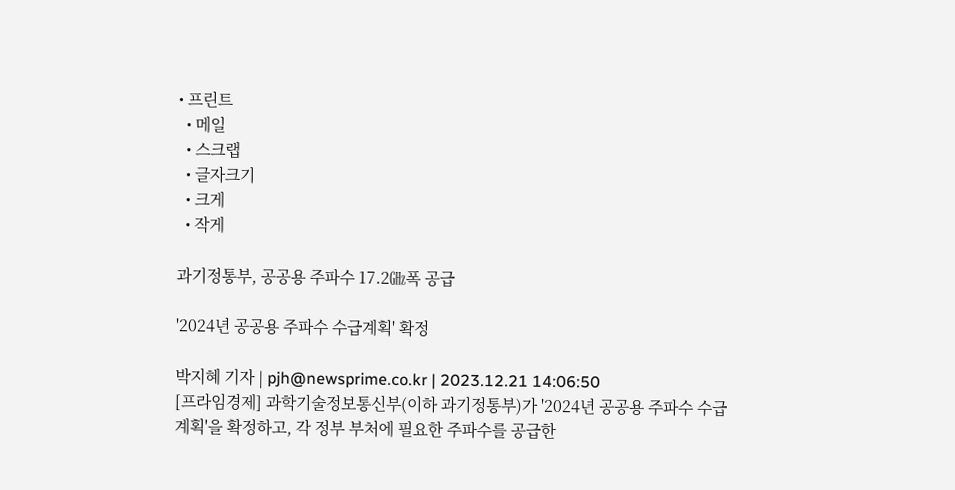• 프린트
  • 메일
  • 스크랩
  • 글자크기
  • 크게
  • 작게

과기정통부, 공공용 주파수 17.2㎓폭 공급

'2024년 공공용 주파수 수급계획' 확정

박지혜 기자 | pjh@newsprime.co.kr | 2023.12.21 14:06:50
[프라임경제] 과학기술정보통신부(이하 과기정통부)가 '2024년 공공용 주파수 수급계획'을 확정하고, 각 정부 부처에 필요한 주파수를 공급한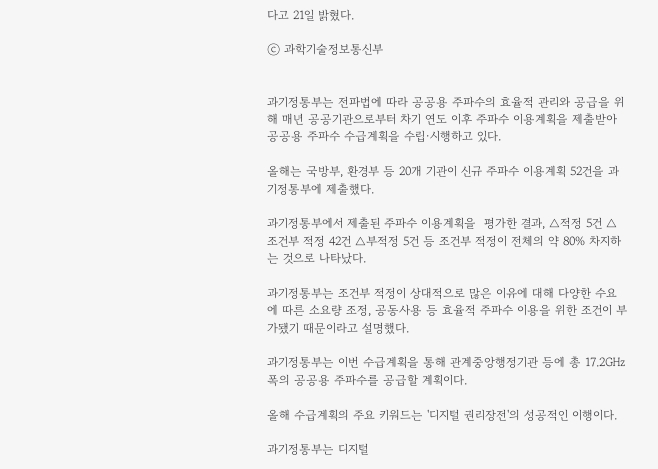다고 21일 밝혔다.

ⓒ 과학기술정보통신부


과기정통부는 전파법에 따라 공공용 주파수의 효율적 관리와 공급을 위해 매년 공공기관으로부터 차기 연도 이후 주파수 이용계획을 제출받아 공공용 주파수 수급계획을 수립·시행하고 있다.

올해는 국방부, 환경부 등 20개 기관이 신규 주파수 이용계획 52건을 과기정통부에 제출했다.

과기정통부에서 제출된 주파수 이용계획을  평가한 결과, △적정 5건 △조건부 적정 42건 △부적정 5건 등 조건부 적정이 전체의 약 80% 차지하는 것으로 나타났다.

과기정통부는 조건부 적정이 상대적으로 많은 이유에 대해 다양한 수요에 따른 소요량 조정, 공동사용 등 효율적 주파수 이용을 위한 조건이 부가됐기 때문이라고 설명했다.

과기정통부는 이번 수급계획을 통해 관계중앙행정기관 등에 총 17.2㎓폭의 공공용 주파수를 공급할 계획이다.

올해 수급계획의 주요 키워드는 '디지털 권리장전'의 성공적인 이행이다.

과기정통부는 디지털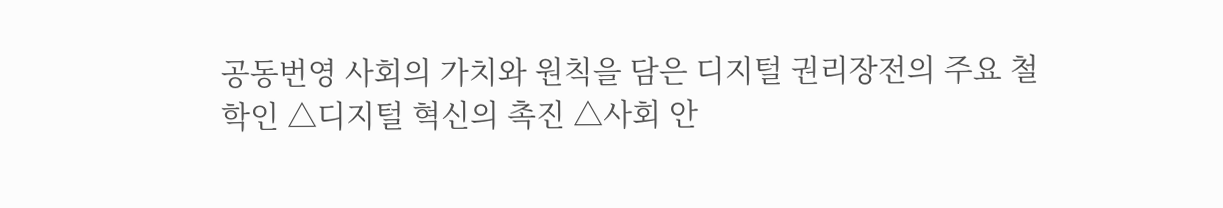공동번영 사회의 가치와 원칙을 담은 디지털 권리장전의 주요 철학인 △디지털 혁신의 촉진 △사회 안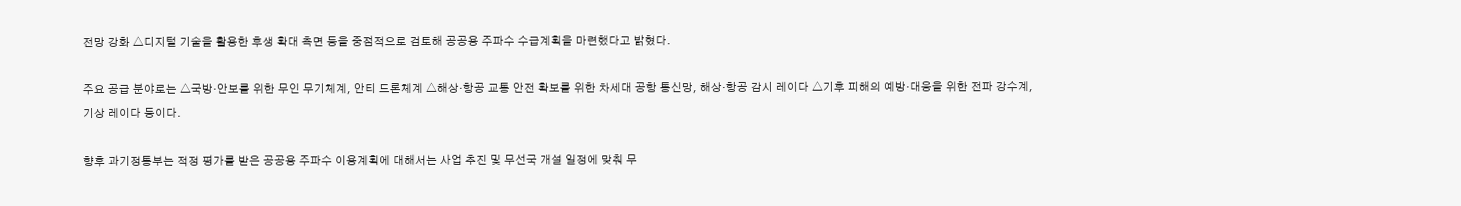전망 강화 △디지털 기술을 활용한 후생 확대 측면 등을 중점적으로 검토해 공공용 주파수 수급계획을 마련했다고 밝혔다.

주요 공급 분야로는 △국방·안보를 위한 무인 무기체계, 안티 드론체계 △해상·항공 교통 안전 확보를 위한 차세대 공항 통신망, 해상·항공 감시 레이다 △기후 피해의 예방·대응을 위한 전파 강수계, 기상 레이다 등이다.

향후 과기정통부는 적정 평가를 받은 공공용 주파수 이용계획에 대해서는 사업 추진 및 무선국 개설 일정에 맞춰 무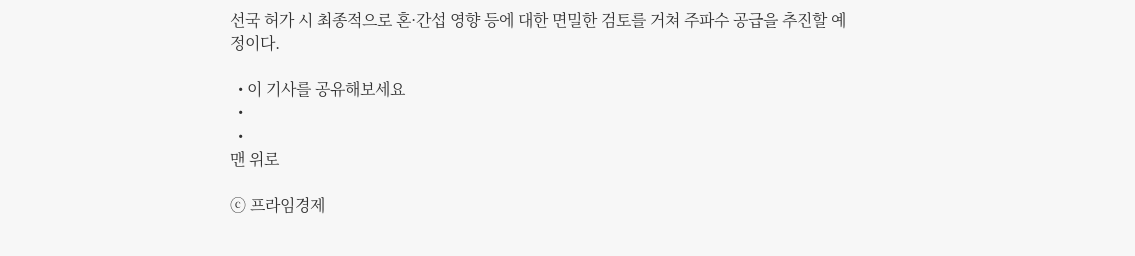선국 허가 시 최종적으로 혼·간섭 영향 등에 대한 면밀한 검토를 거쳐 주파수 공급을 추진할 예정이다.

  • 이 기사를 공유해보세요
  •
  •
맨 위로

ⓒ 프라임경제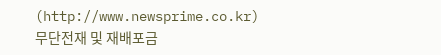(http://www.newsprime.co.kr) 무단전재 및 재배포금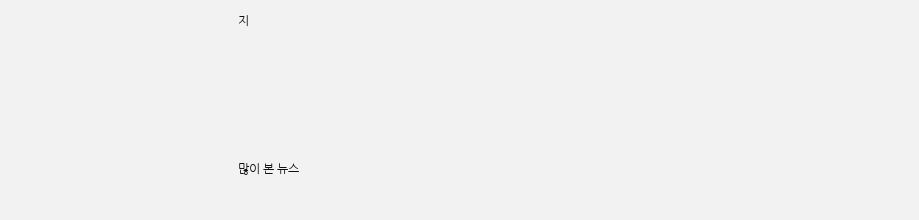지






많이 본 뉴스